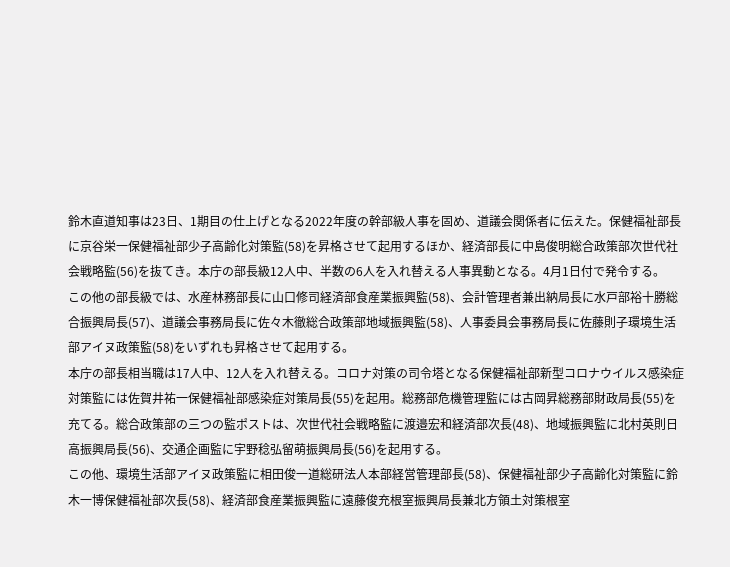鈴木直道知事は23日、1期目の仕上げとなる2022年度の幹部級人事を固め、道議会関係者に伝えた。保健福祉部長に京谷栄一保健福祉部少子高齢化対策監(58)を昇格させて起用するほか、経済部長に中島俊明総合政策部次世代社会戦略監(56)を抜てき。本庁の部長級12人中、半数の6人を入れ替える人事異動となる。4月1日付で発令する。
この他の部長級では、水産林務部長に山口修司経済部食産業振興監(58)、会計管理者兼出納局長に水戸部裕十勝総合振興局長(57)、道議会事務局長に佐々木徹総合政策部地域振興監(58)、人事委員会事務局長に佐藤則子環境生活部アイヌ政策監(58)をいずれも昇格させて起用する。
本庁の部長相当職は17人中、12人を入れ替える。コロナ対策の司令塔となる保健福祉部新型コロナウイルス感染症対策監には佐賀井祐一保健福祉部感染症対策局長(55)を起用。総務部危機管理監には古岡昇総務部財政局長(55)を充てる。総合政策部の三つの監ポストは、次世代社会戦略監に渡邉宏和経済部次長(48)、地域振興監に北村英則日高振興局長(56)、交通企画監に宇野稔弘留萌振興局長(56)を起用する。
この他、環境生活部アイヌ政策監に相田俊一道総研法人本部経営管理部長(58)、保健福祉部少子高齢化対策監に鈴木一博保健福祉部次長(58)、経済部食産業振興監に遠藤俊充根室振興局長兼北方領土対策根室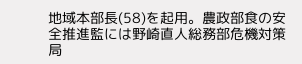地域本部長(58)を起用。農政部食の安全推進監には野崎直人総務部危機対策局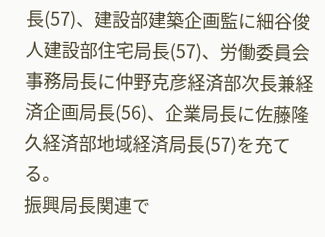長(57)、建設部建築企画監に細谷俊人建設部住宅局長(57)、労働委員会事務局長に仲野克彦経済部次長兼経済企画局長(56)、企業局長に佐藤隆久経済部地域経済局長(57)を充てる。
振興局長関連で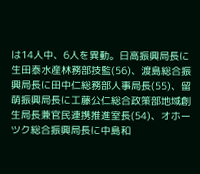は14人中、6人を異動。日高振興局長に生田泰水産林務部技監(56)、渡島総合振興局長に田中仁総務部人事局長(55)、留萌振興局長に工藤公仁総合政策部地域創生局長兼官民連携推進室長(54)、オホーツク総合振興局長に中島和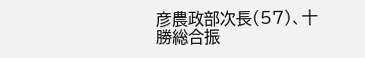彦農政部次長(57)、十勝総合振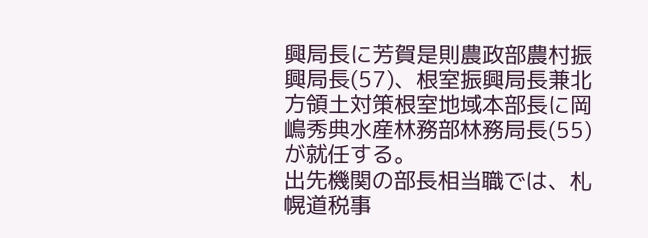興局長に芳賀是則農政部農村振興局長(57)、根室振興局長兼北方領土対策根室地域本部長に岡嶋秀典水産林務部林務局長(55)が就任する。
出先機関の部長相当職では、札幌道税事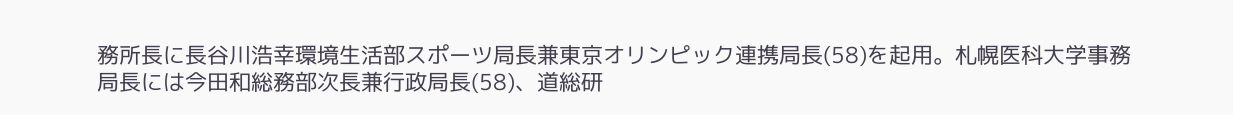務所長に長谷川浩幸環境生活部スポーツ局長兼東京オリンピック連携局長(58)を起用。札幌医科大学事務局長には今田和総務部次長兼行政局長(58)、道総研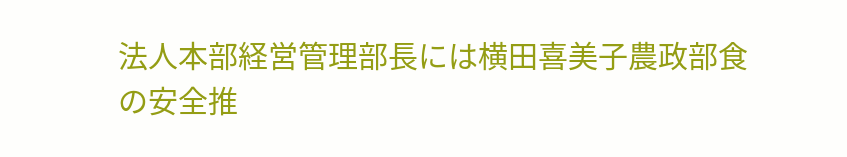法人本部経営管理部長には横田喜美子農政部食の安全推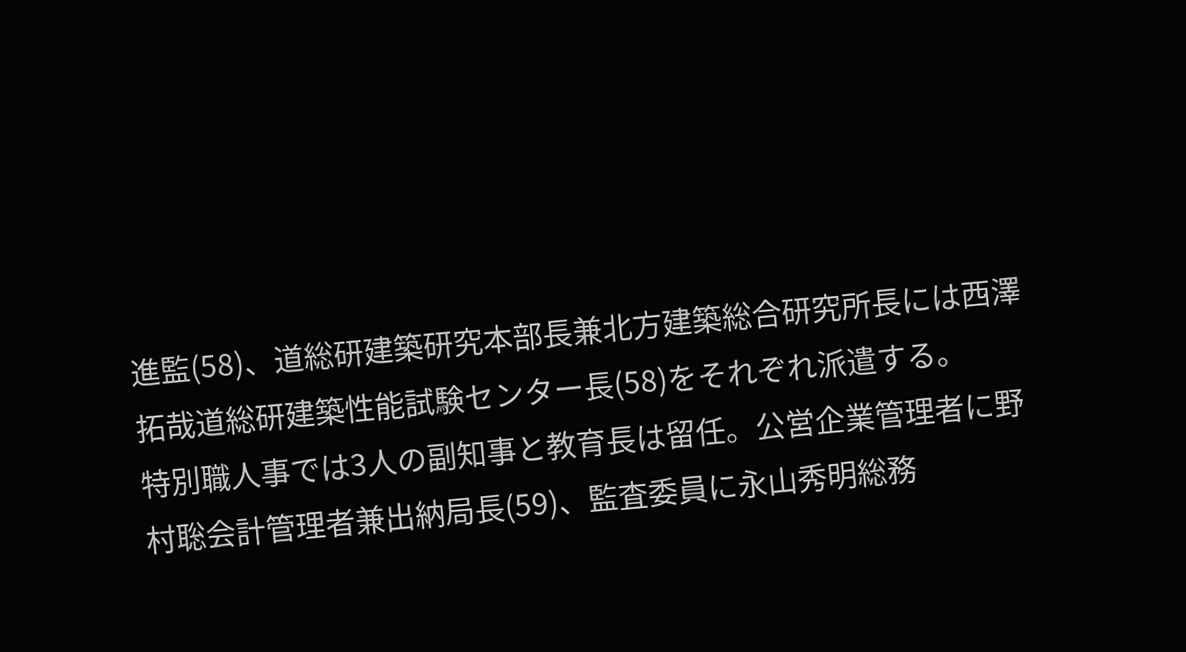進監(58)、道総研建築研究本部長兼北方建築総合研究所長には西澤拓哉道総研建築性能試験センター長(58)をそれぞれ派遣する。
特別職人事では3人の副知事と教育長は留任。公営企業管理者に野村聡会計管理者兼出納局長(59)、監査委員に永山秀明総務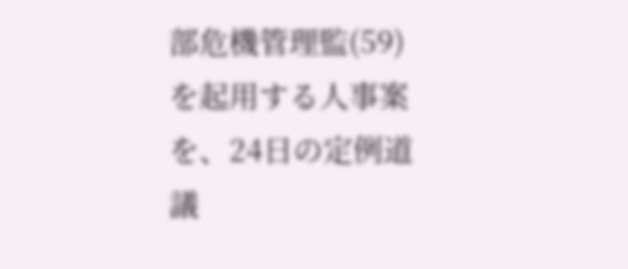部危機管理監(59)を起用する人事案を、24日の定例道議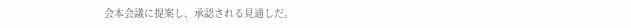会本会議に提案し、承認される見通しだ。